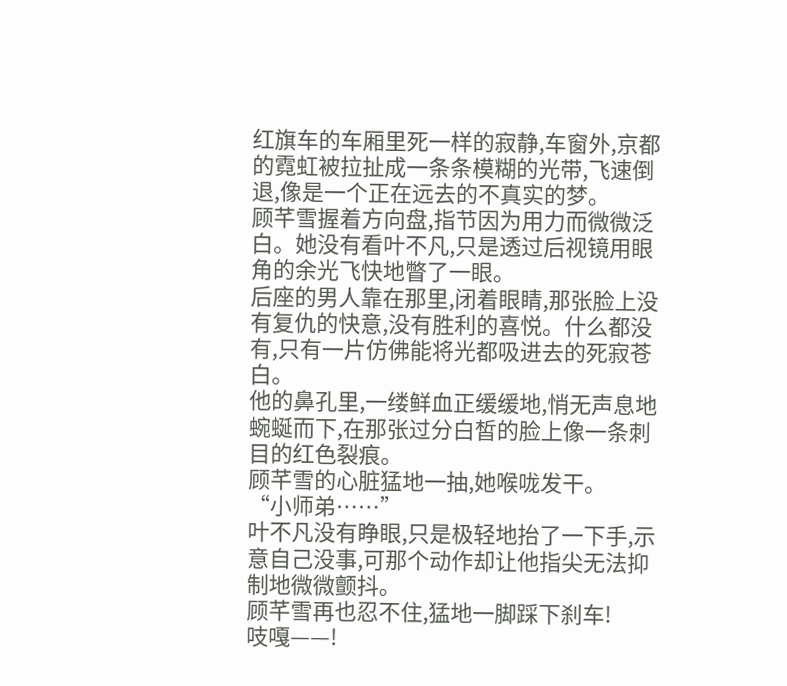红旗车的车厢里死一样的寂静,车窗外,京都的霓虹被拉扯成一条条模糊的光带,飞速倒退,像是一个正在远去的不真实的梦。
顾芊雪握着方向盘,指节因为用力而微微泛白。她没有看叶不凡,只是透过后视镜用眼角的余光飞快地瞥了一眼。
后座的男人靠在那里,闭着眼睛,那张脸上没有复仇的快意,没有胜利的喜悦。什么都没有,只有一片仿佛能将光都吸进去的死寂苍白。
他的鼻孔里,一缕鲜血正缓缓地,悄无声息地蜿蜒而下,在那张过分白皙的脸上像一条刺目的红色裂痕。
顾芊雪的心脏猛地一抽,她喉咙发干。
“小师弟……”
叶不凡没有睁眼,只是极轻地抬了一下手,示意自己没事,可那个动作却让他指尖无法抑制地微微颤抖。
顾芊雪再也忍不住,猛地一脚踩下刹车!
吱嘎——!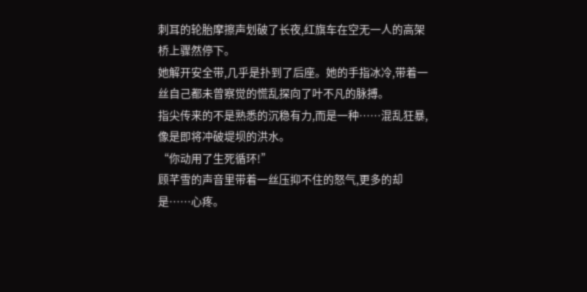刺耳的轮胎摩擦声划破了长夜,红旗车在空无一人的高架桥上骤然停下。
她解开安全带,几乎是扑到了后座。她的手指冰冷,带着一丝自己都未曾察觉的慌乱探向了叶不凡的脉搏。
指尖传来的不是熟悉的沉稳有力,而是一种……混乱狂暴,像是即将冲破堤坝的洪水。
“你动用了生死循环!”
顾芊雪的声音里带着一丝压抑不住的怒气,更多的却是……心疼。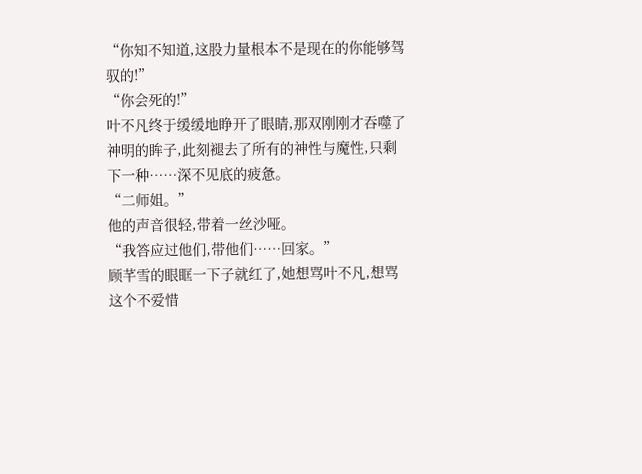“你知不知道,这股力量根本不是现在的你能够驾驭的!”
“你会死的!”
叶不凡终于缓缓地睁开了眼睛,那双刚刚才吞噬了神明的眸子,此刻褪去了所有的神性与魔性,只剩下一种……深不见底的疲惫。
“二师姐。”
他的声音很轻,带着一丝沙哑。
“我答应过他们,带他们……回家。”
顾芊雪的眼眶一下子就红了,她想骂叶不凡,想骂这个不爱惜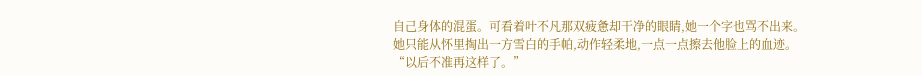自己身体的混蛋。可看着叶不凡那双疲惫却干净的眼睛,她一个字也骂不出来。
她只能从怀里掏出一方雪白的手帕,动作轻柔地,一点一点擦去他脸上的血迹。
“以后不准再这样了。”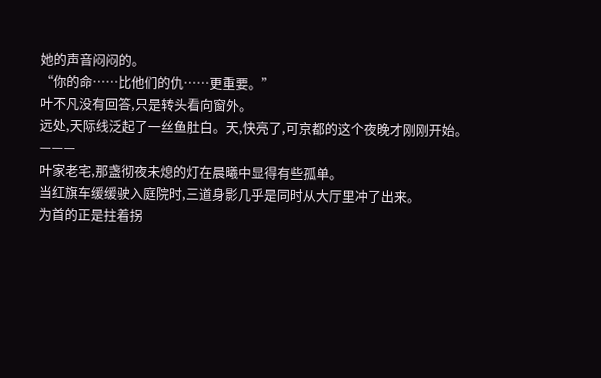她的声音闷闷的。
“你的命……比他们的仇……更重要。”
叶不凡没有回答,只是转头看向窗外。
远处,天际线泛起了一丝鱼肚白。天,快亮了,可京都的这个夜晚才刚刚开始。
———
叶家老宅,那盏彻夜未熄的灯在晨曦中显得有些孤单。
当红旗车缓缓驶入庭院时,三道身影几乎是同时从大厅里冲了出来。
为首的正是拄着拐